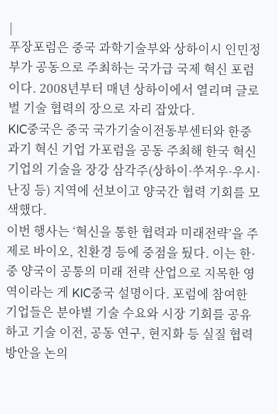|
푸장포럼은 중국 과학기술부와 상하이시 인민정부가 공동으로 주최하는 국가급 국제 혁신 포럼이다. 2008년부터 매년 상하이에서 열리며 글로벌 기술 협력의 장으로 자리 잡았다.
KIC중국은 중국 국가기술이전동부센터와 한중 과기 혁신 기업 가포럼을 공동 주최해 한국 혁신기업의 기술을 장강 삼각주(상하이·쑤저우·우시·난징 등) 지역에 선보이고 양국간 협력 기회를 모색했다.
이번 행사는 ‘혁신을 통한 협력과 미래전략’을 주제로 바이오, 친환경 등에 중점을 뒀다. 이는 한·중 양국이 공통의 미래 전략 산업으로 지목한 영역이라는 게 KIC중국 설명이다. 포럼에 참여한 기업들은 분야별 기술 수요와 시장 기회를 공유하고 기술 이전, 공동 연구, 현지화 등 실질 협력 방안을 논의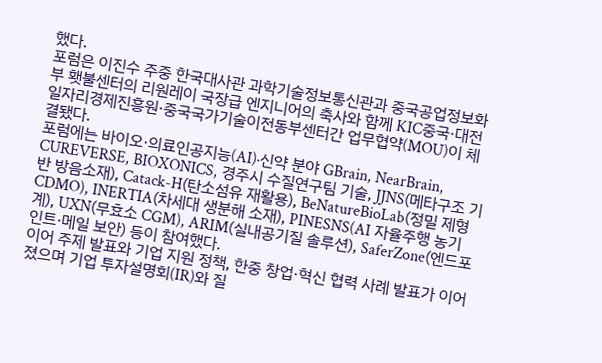했다.
포럼은 이진수 주중 한국대사관 과학기술정보통신관과 중국공업정보화부 횃불센터의 리원레이 국장급 엔지니어의 축사와 함께 KIC중국·대전일자리경제진흥원·중국국가기술이전동부센터간 업무협약(MOU)이 체결됐다.
포럼에는 바이오·의료인공지능(AI)·신약 분야 GBrain, NearBrain, CUREVERSE, BIOXONICS, 경주시 수질연구팀 기술, JJNS(메타구조 기반 방음소재), Catack-H(탄소섬유 재활용), BeNatureBioLab(정밀 제형 CDMO), INERTIA(차세대 생분해 소재), PINESNS(AI 자율주행 농기계), UXN(무효소 CGM), ARIM(실내공기질 솔루션), SaferZone(엔드포인트·메일 보안) 등이 참여했다.
이어 주제 발표와 기업 지원 정책, 한중 창업·혁신 협력 사례 발표가 이어졌으며 기업 투자설명회(IR)와 질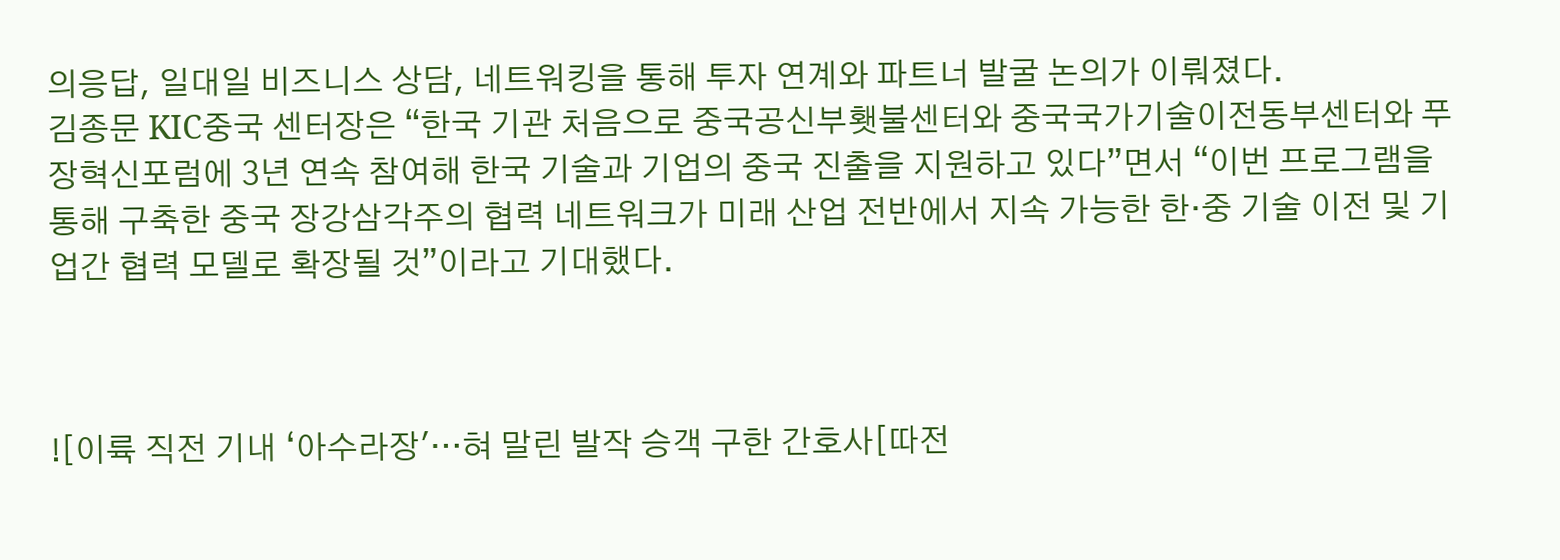의응답, 일대일 비즈니스 상담, 네트워킹을 통해 투자 연계와 파트너 발굴 논의가 이뤄졌다.
김종문 KIC중국 센터장은 “한국 기관 처음으로 중국공신부횃불센터와 중국국가기술이전동부센터와 푸장혁신포럼에 3년 연속 참여해 한국 기술과 기업의 중국 진출을 지원하고 있다”면서 “이번 프로그램을 통해 구축한 중국 장강삼각주의 협력 네트워크가 미래 산업 전반에서 지속 가능한 한·중 기술 이전 및 기업간 협력 모델로 확장될 것”이라고 기대했다.



![이륙 직전 기내 ‘아수라장'…혀 말린 발작 승객 구한 간호사[따전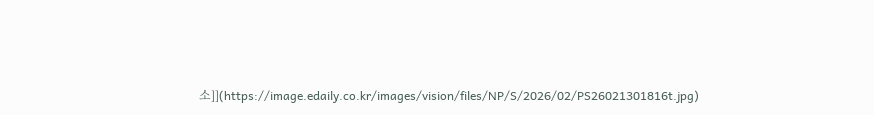소]](https://image.edaily.co.kr/images/vision/files/NP/S/2026/02/PS26021301816t.jpg)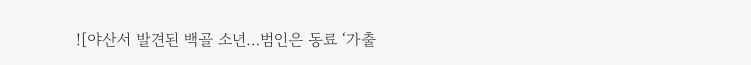![야산서 발견된 백골 소년…범인은 동료 ‘가출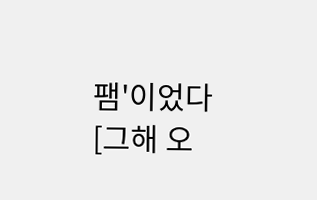팸'이었다 [그해 오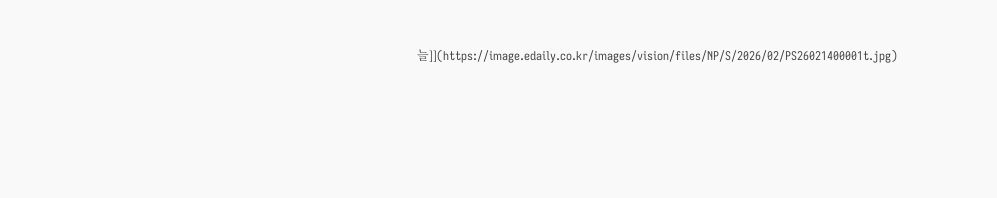늘]](https://image.edaily.co.kr/images/vision/files/NP/S/2026/02/PS26021400001t.jpg)